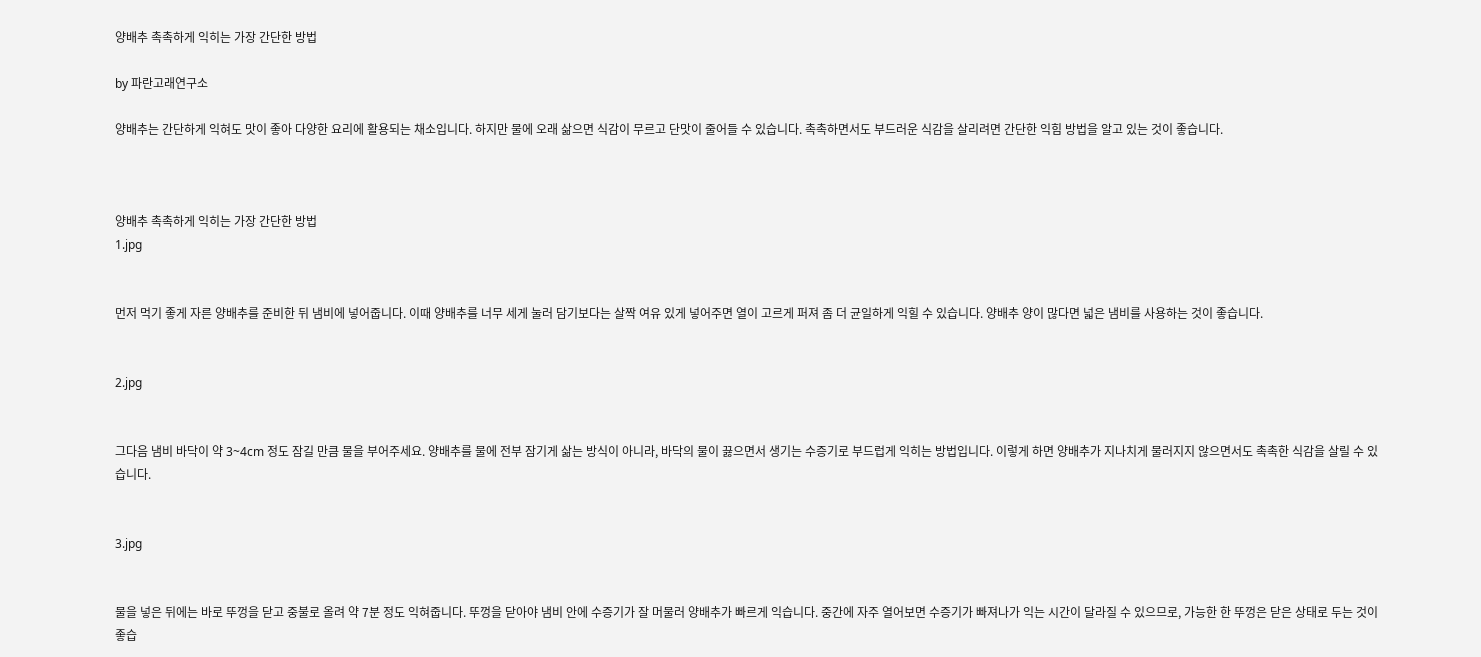양배추 촉촉하게 익히는 가장 간단한 방법

by 파란고래연구소

양배추는 간단하게 익혀도 맛이 좋아 다양한 요리에 활용되는 채소입니다. 하지만 물에 오래 삶으면 식감이 무르고 단맛이 줄어들 수 있습니다. 촉촉하면서도 부드러운 식감을 살리려면 간단한 익힘 방법을 알고 있는 것이 좋습니다.



양배추 촉촉하게 익히는 가장 간단한 방법
1.jpg


먼저 먹기 좋게 자른 양배추를 준비한 뒤 냄비에 넣어줍니다. 이때 양배추를 너무 세게 눌러 담기보다는 살짝 여유 있게 넣어주면 열이 고르게 퍼져 좀 더 균일하게 익힐 수 있습니다. 양배추 양이 많다면 넓은 냄비를 사용하는 것이 좋습니다.


2.jpg


그다음 냄비 바닥이 약 3~4cm 정도 잠길 만큼 물을 부어주세요. 양배추를 물에 전부 잠기게 삶는 방식이 아니라, 바닥의 물이 끓으면서 생기는 수증기로 부드럽게 익히는 방법입니다. 이렇게 하면 양배추가 지나치게 물러지지 않으면서도 촉촉한 식감을 살릴 수 있습니다.


3.jpg


물을 넣은 뒤에는 바로 뚜껑을 닫고 중불로 올려 약 7분 정도 익혀줍니다. 뚜껑을 닫아야 냄비 안에 수증기가 잘 머물러 양배추가 빠르게 익습니다. 중간에 자주 열어보면 수증기가 빠져나가 익는 시간이 달라질 수 있으므로, 가능한 한 뚜껑은 닫은 상태로 두는 것이 좋습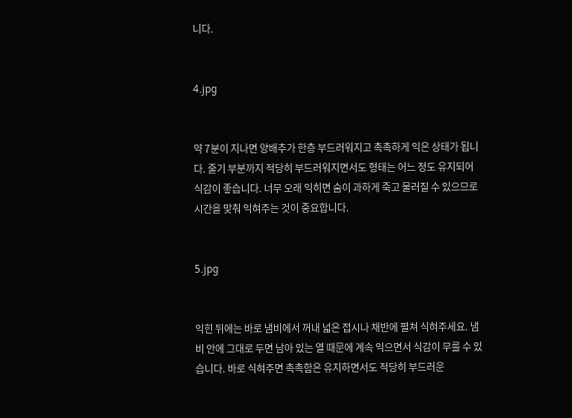니다.


4.jpg


약 7분이 지나면 양배추가 한층 부드러워지고 촉촉하게 익은 상태가 됩니다. 줄기 부분까지 적당히 부드러워지면서도 형태는 어느 정도 유지되어 식감이 좋습니다. 너무 오래 익히면 숨이 과하게 죽고 물러질 수 있으므로 시간을 맞춰 익혀주는 것이 중요합니다.


5.jpg


익힌 뒤에는 바로 냄비에서 꺼내 넓은 접시나 채반에 펼쳐 식혀주세요. 냄비 안에 그대로 두면 남아 있는 열 때문에 계속 익으면서 식감이 무를 수 있습니다. 바로 식혀주면 촉촉함은 유지하면서도 적당히 부드러운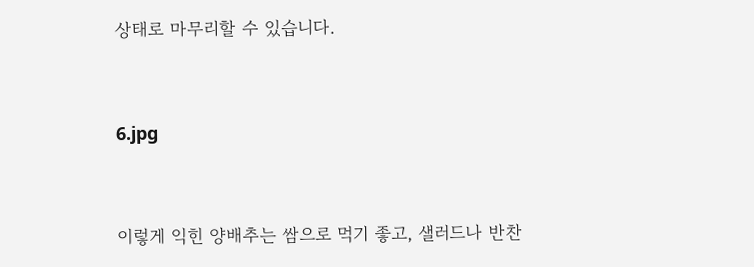상태로 마무리할 수 있습니다.


6.jpg


이렇게 익힌 양배추는 쌈으로 먹기 좋고, 샐러드나 반찬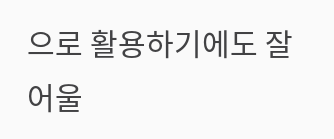으로 활용하기에도 잘 어울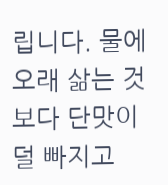립니다. 물에 오래 삶는 것보다 단맛이 덜 빠지고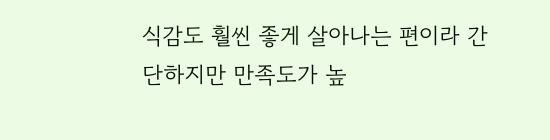식감도 훨씬 좋게 살아나는 편이라 간단하지만 만족도가 높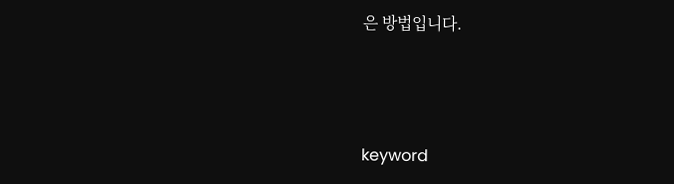은 방법입니다.



keyword